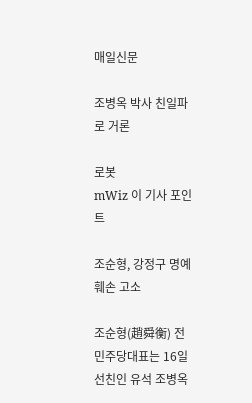매일신문

조병옥 박사 친일파로 거론

로봇
mWiz 이 기사 포인트

조순형, 강정구 명예훼손 고소

조순형(趙舜衡) 전 민주당대표는 16일 선친인 유석 조병옥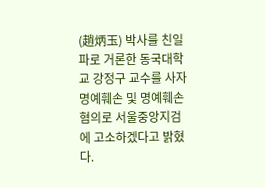(趙炳玉) 박사를 친일파로 거론한 동국대학교 강정구 교수를 사자명예훼손 및 명예훼손 혐의로 서울중앙지검에 고소하겠다고 밝혔다.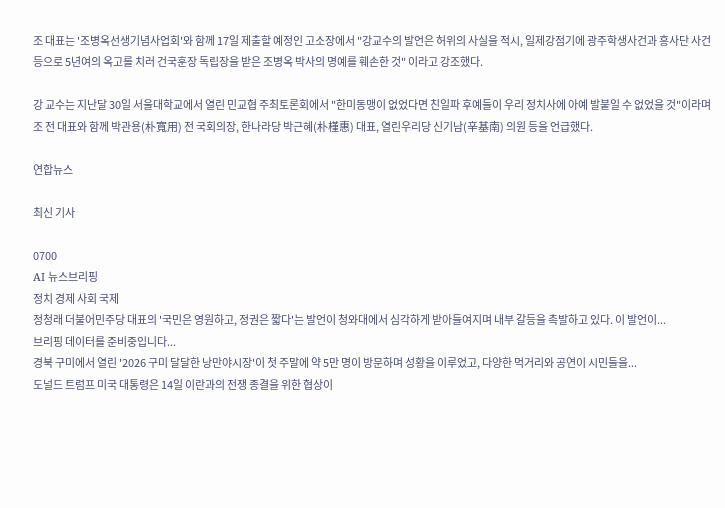조 대표는 '조병옥선생기념사업회'와 함께 17일 제출할 예정인 고소장에서 "강교수의 발언은 허위의 사실을 적시, 일제강점기에 광주학생사건과 흥사단 사건 등으로 5년여의 옥고를 치러 건국훈장 독립장을 받은 조병옥 박사의 명예를 훼손한 것" 이라고 강조했다.

강 교수는 지난달 30일 서울대학교에서 열린 민교협 주최토론회에서 "한미동맹이 없었다면 친일파 후예들이 우리 정치사에 아예 발붙일 수 없었을 것"이라며 조 전 대표와 함께 박관용(朴寬用) 전 국회의장, 한나라당 박근혜(朴槿惠) 대표, 열린우리당 신기남(辛基南) 의원 등을 언급했다.

연합뉴스

최신 기사

0700
AI 뉴스브리핑
정치 경제 사회 국제
정청래 더불어민주당 대표의 '국민은 영원하고, 정권은 짧다'는 발언이 청와대에서 심각하게 받아들여지며 내부 갈등을 촉발하고 있다. 이 발언이...
브리핑 데이터를 준비중입니다...
경북 구미에서 열린 '2026 구미 달달한 낭만야시장'이 첫 주말에 약 5만 명이 방문하며 성황을 이루었고, 다양한 먹거리와 공연이 시민들을...
도널드 트럼프 미국 대통령은 14일 이란과의 전쟁 종결을 위한 협상이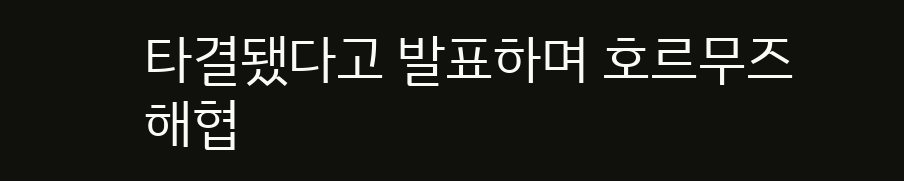타결됐다고 발표하며 호르무즈 해협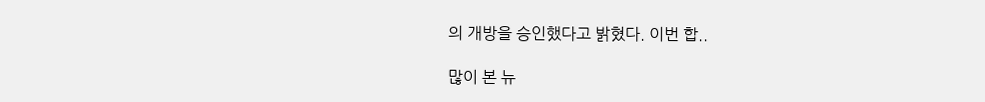의 개방을 승인했다고 밝혔다. 이번 합..

많이 본 뉴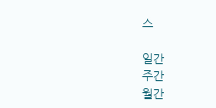스

일간
주간
월간